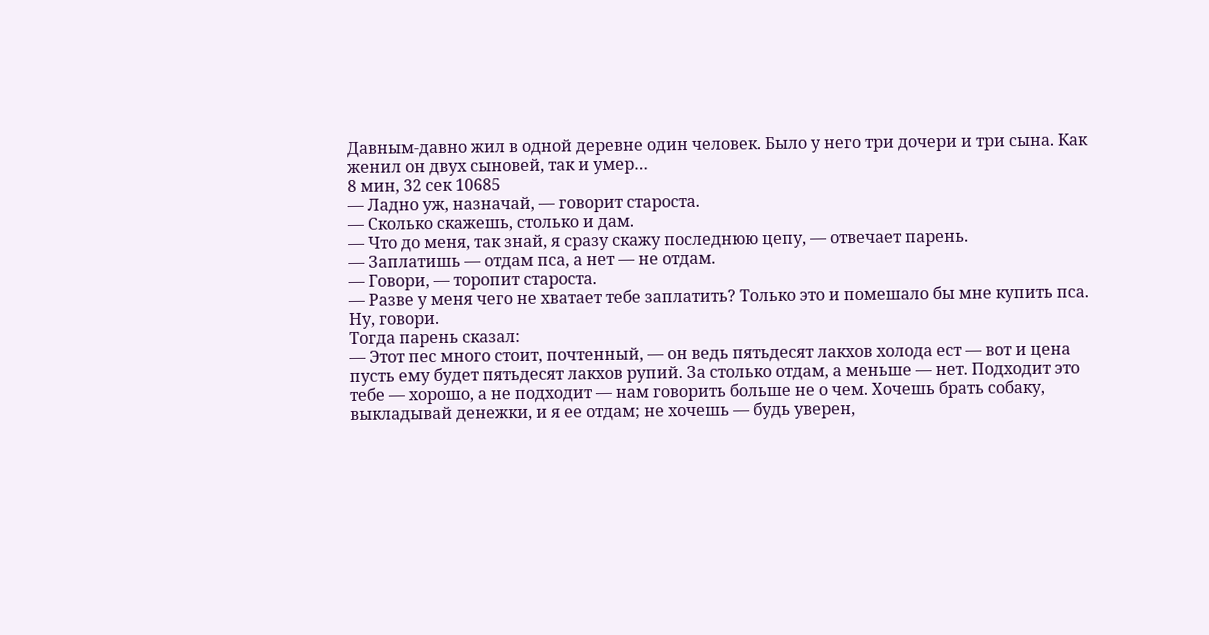Давным-давно жил в одной деревне один человек. Было у него три дочери и три сына. Как женил он двух сыновей, так и умер…
8 мин, 32 сек 10685
— Ладно уж, назначай, — говорит староста.
— Сколько скажешь, столько и дам.
— Что до меня, так знай, я сразу скажу последнюю цепу, — отвечает парень.
— Заплатишь — отдам пса, а нет — не отдам.
— Говори, — торопит староста.
— Разве у меня чего не хватает тебе заплатить? Только это и помешало бы мне купить пса. Ну, говори.
Тогда парень сказал:
— Этот пес много стоит, почтенный, — он ведь пятьдесят лакхов холода ест — вот и цена пусть ему будет пятьдесят лакхов рупий. За столько отдам, а меньше — нет. Подходит это тебе — хорошо, а не подходит — нам говорить больше не о чем. Хочешь брать собаку, выкладывай денежки, и я ее отдам; не хочешь — будь уверен,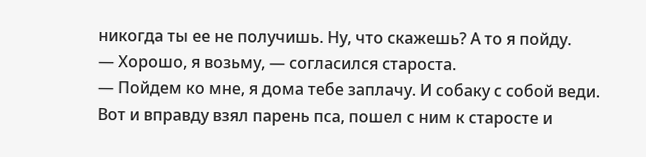никогда ты ее не получишь. Ну, что скажешь? А то я пойду.
— Хорошо, я возьму, — согласился староста.
— Пойдем ко мне, я дома тебе заплачу. И собаку с собой веди.
Вот и вправду взял парень пса, пошел с ним к старосте и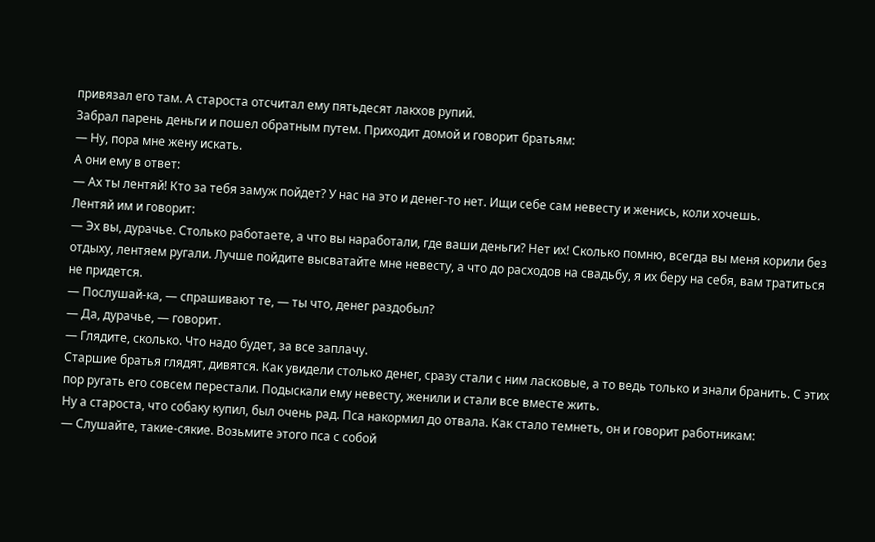привязал его там. А староста отсчитал ему пятьдесят лакхов рупий.
Забрал парень деньги и пошел обратным путем. Приходит домой и говорит братьям:
— Ну, пора мне жену искать.
А они ему в ответ:
— Ах ты лентяй! Кто за тебя замуж пойдет? У нас на это и денег-то нет. Ищи себе сам невесту и женись, коли хочешь.
Лентяй им и говорит:
— Эх вы, дурачье. Столько работаете, а что вы наработали, где ваши деньги? Нет их! Сколько помню, всегда вы меня корили без отдыху, лентяем ругали. Лучше пойдите высватайте мне невесту, а что до расходов на свадьбу, я их беру на себя, вам тратиться не придется.
— Послушай-ка, — спрашивают те, — ты что, денег раздобыл?
— Да, дурачье, — говорит.
— Глядите, сколько. Что надо будет, за все заплачу.
Старшие братья глядят, дивятся. Как увидели столько денег, сразу стали с ним ласковые, а то ведь только и знали бранить. С этих пор ругать его совсем перестали. Подыскали ему невесту, женили и стали все вместе жить.
Ну а староста, что собаку купил, был очень рад. Пса накормил до отвала. Как стало темнеть, он и говорит работникам:
— Слушайте, такие-сякие. Возьмите этого пса с собой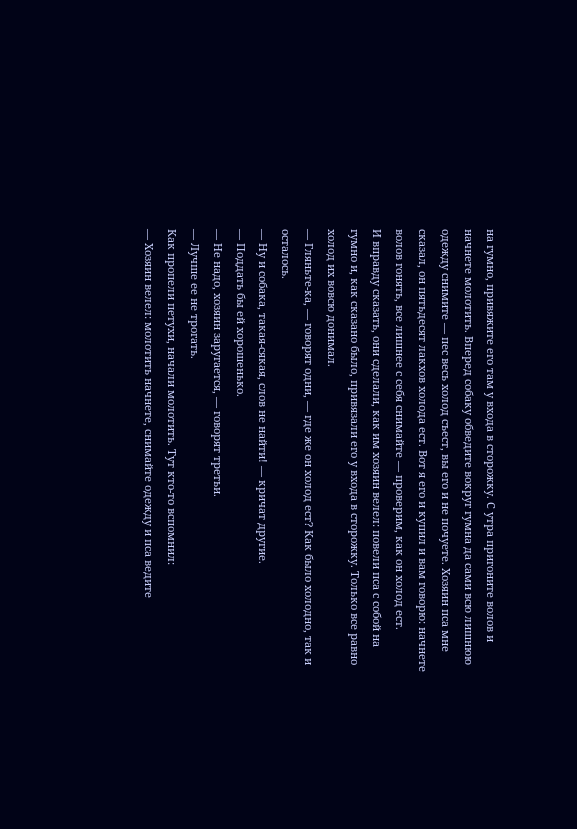на гумно, привяжите его там у входа в сторожку. С утра пригоните волов и начнете молотить. Вперед собаку обведите вокруг гумна да сами всю лишнюю одежду снимите — пес весь холод съест, вы его и не почуете. Хозяин пса мне сказал, он пятьдесят лакхов холода ест. Вот я его и купил и вам говорю: начнете волов гонять, все лишнее с себя снимайте — проверим, как он холод ест.
И вправду сказать, они сделали, как им хозяин велел: повели пса с собой на гумно и, как сказано было, привязали его у входа в сторожку. Только все равно холод их вовсю донимал.
— Гляньте-ка, — говорят одни, — где же он холод ест? Как было холодно, так и осталось.
— Ну и собака, такая-сякая, слов не найти! — кричат другие.
— Поддать бы ей хорошенько.
— Не надо, хозяин заругается, — говорят третьи.
— Лучше ее не трогать.
Как пропели петухи, начали молотить. Тут кто-то вспомнил:
— Хозяин велел: молотить начнете, снимайте одежду и пса ведите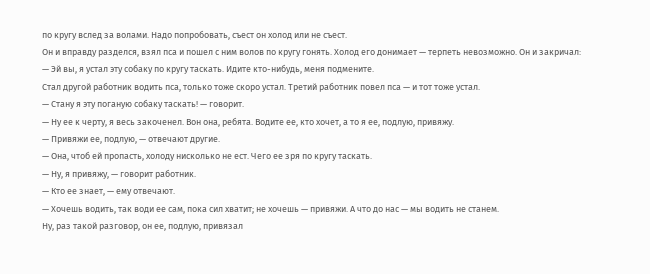по кругу вслед за волами. Надо попробовать, съест он холод или не съест.
Он и вправду разделся, взял пса и пошел с ним волов по кругу гонять. Холод его донимает — терпеть невозможно. Он и закричал:
— Эй вы, я устал эту собаку по кругу таскать. Идите кто-нибудь, меня подмените.
Стал другой работник водить пса, только тоже скоро устал. Третий работник повел пса — и тот тоже устал.
— Стану я эту поганую собаку таскать! — говорит.
— Ну ее к черту, я весь закоченел. Вон она, ребята. Водите ее, кто хочет, а то я ее, подлую, привяжу.
— Привяжи ее, подлую, — отвечают другие.
— Она, чтоб ей пропасть, холоду нисколько не ест. Чего ее зря по кругу таскать.
— Ну, я привяжу, — говорит работник.
— Кто ее знает, — ему отвечают.
— Хочешь водить, так води ее сам, пока сил хватит; не хочешь — привяжи. А что до нас — мы водить не станем.
Ну, раз такой разговор, он ее, подлую, привязал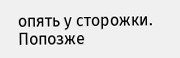опять у сторожки.
Попозже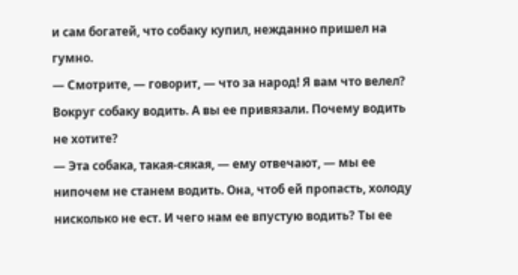и сам богатей, что собаку купил, нежданно пришел на гумно.
— Смотрите, — говорит, — что за народ! Я вам что велел? Вокруг собаку водить. А вы ее привязали. Почему водить не хотите?
— Эта собака, такая-сякая, — ему отвечают, — мы ее нипочем не станем водить. Она, чтоб ей пропасть, холоду нисколько не ест. И чего нам ее впустую водить? Ты ее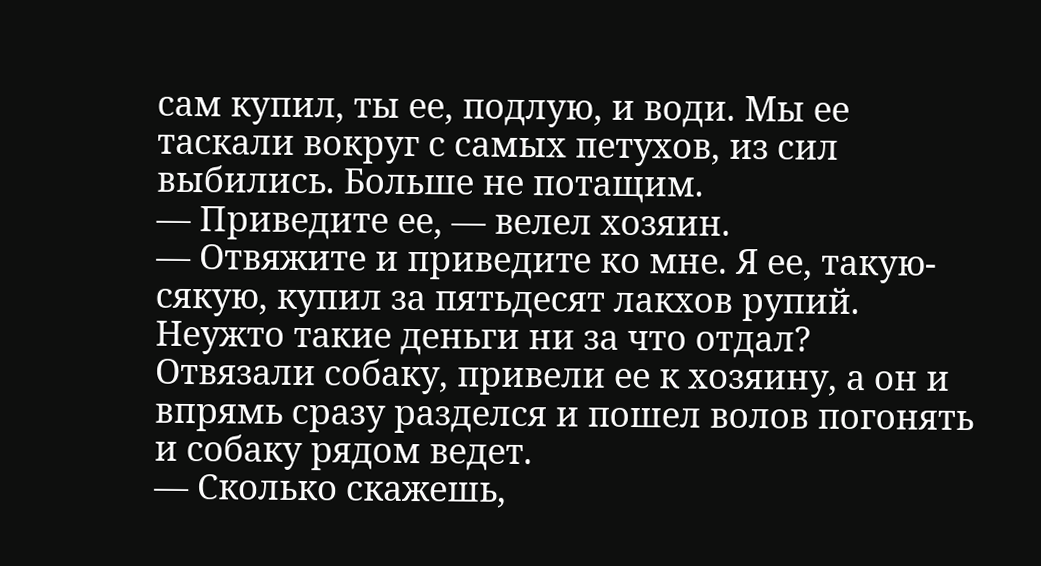сам купил, ты ее, подлую, и води. Мы ее таскали вокруг с самых петухов, из сил выбились. Больше не потащим.
— Приведите ее, — велел хозяин.
— Отвяжите и приведите ко мне. Я ее, такую-сякую, купил за пятьдесят лакхов рупий. Неужто такие деньги ни за что отдал?
Отвязали собаку, привели ее к хозяину, а он и впрямь сразу разделся и пошел волов погонять и собаку рядом ведет.
— Сколько скажешь,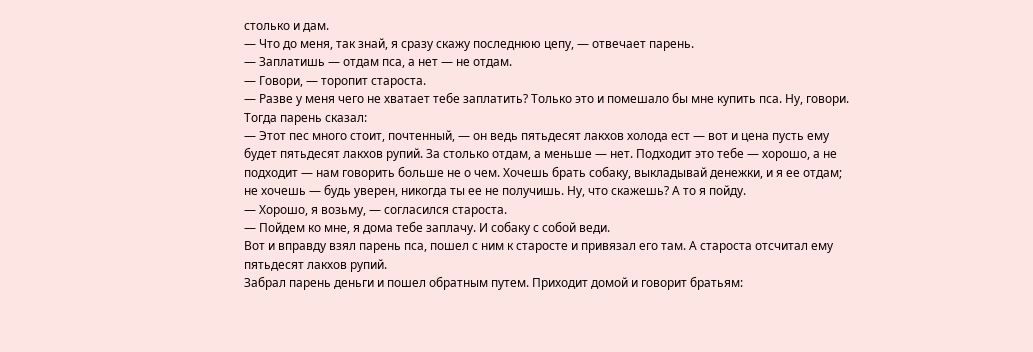столько и дам.
— Что до меня, так знай, я сразу скажу последнюю цепу, — отвечает парень.
— Заплатишь — отдам пса, а нет — не отдам.
— Говори, — торопит староста.
— Разве у меня чего не хватает тебе заплатить? Только это и помешало бы мне купить пса. Ну, говори.
Тогда парень сказал:
— Этот пес много стоит, почтенный, — он ведь пятьдесят лакхов холода ест — вот и цена пусть ему будет пятьдесят лакхов рупий. За столько отдам, а меньше — нет. Подходит это тебе — хорошо, а не подходит — нам говорить больше не о чем. Хочешь брать собаку, выкладывай денежки, и я ее отдам; не хочешь — будь уверен, никогда ты ее не получишь. Ну, что скажешь? А то я пойду.
— Хорошо, я возьму, — согласился староста.
— Пойдем ко мне, я дома тебе заплачу. И собаку с собой веди.
Вот и вправду взял парень пса, пошел с ним к старосте и привязал его там. А староста отсчитал ему пятьдесят лакхов рупий.
Забрал парень деньги и пошел обратным путем. Приходит домой и говорит братьям: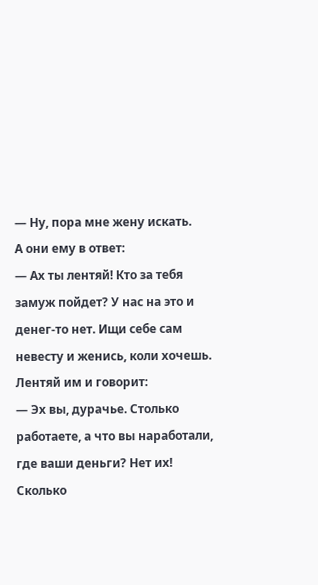— Ну, пора мне жену искать.
А они ему в ответ:
— Ах ты лентяй! Кто за тебя замуж пойдет? У нас на это и денег-то нет. Ищи себе сам невесту и женись, коли хочешь.
Лентяй им и говорит:
— Эх вы, дурачье. Столько работаете, а что вы наработали, где ваши деньги? Нет их! Сколько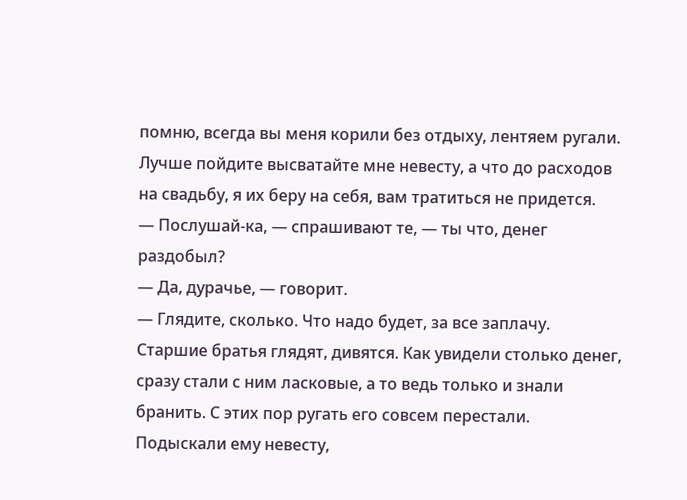помню, всегда вы меня корили без отдыху, лентяем ругали. Лучше пойдите высватайте мне невесту, а что до расходов на свадьбу, я их беру на себя, вам тратиться не придется.
— Послушай-ка, — спрашивают те, — ты что, денег раздобыл?
— Да, дурачье, — говорит.
— Глядите, сколько. Что надо будет, за все заплачу.
Старшие братья глядят, дивятся. Как увидели столько денег, сразу стали с ним ласковые, а то ведь только и знали бранить. С этих пор ругать его совсем перестали. Подыскали ему невесту,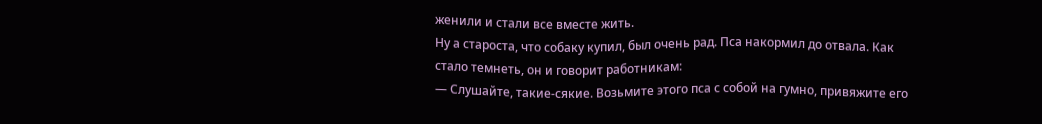женили и стали все вместе жить.
Ну а староста, что собаку купил, был очень рад. Пса накормил до отвала. Как стало темнеть, он и говорит работникам:
— Слушайте, такие-сякие. Возьмите этого пса с собой на гумно, привяжите его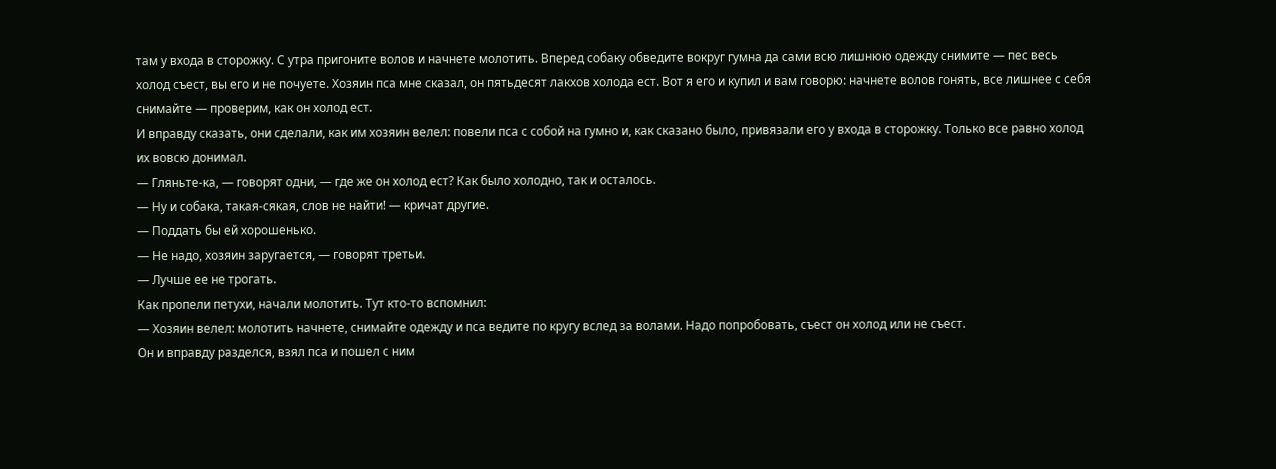там у входа в сторожку. С утра пригоните волов и начнете молотить. Вперед собаку обведите вокруг гумна да сами всю лишнюю одежду снимите — пес весь холод съест, вы его и не почуете. Хозяин пса мне сказал, он пятьдесят лакхов холода ест. Вот я его и купил и вам говорю: начнете волов гонять, все лишнее с себя снимайте — проверим, как он холод ест.
И вправду сказать, они сделали, как им хозяин велел: повели пса с собой на гумно и, как сказано было, привязали его у входа в сторожку. Только все равно холод их вовсю донимал.
— Гляньте-ка, — говорят одни, — где же он холод ест? Как было холодно, так и осталось.
— Ну и собака, такая-сякая, слов не найти! — кричат другие.
— Поддать бы ей хорошенько.
— Не надо, хозяин заругается, — говорят третьи.
— Лучше ее не трогать.
Как пропели петухи, начали молотить. Тут кто-то вспомнил:
— Хозяин велел: молотить начнете, снимайте одежду и пса ведите по кругу вслед за волами. Надо попробовать, съест он холод или не съест.
Он и вправду разделся, взял пса и пошел с ним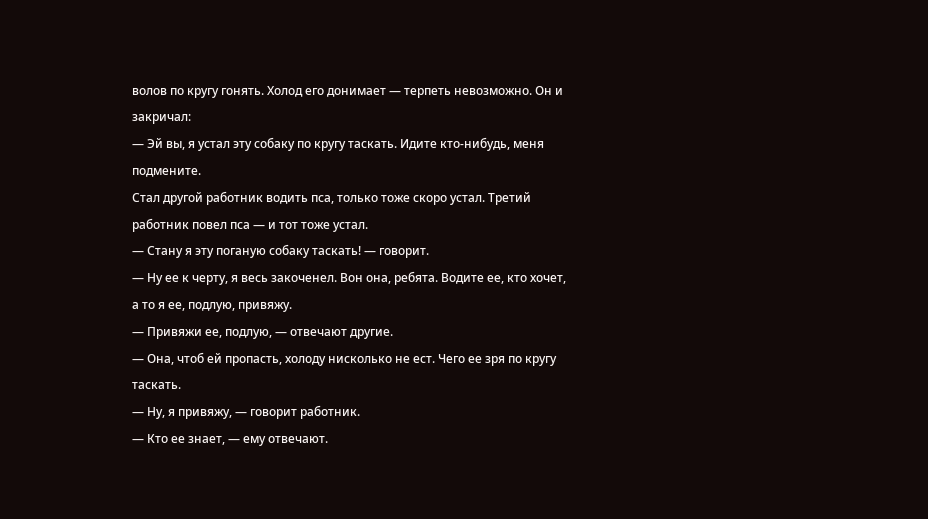волов по кругу гонять. Холод его донимает — терпеть невозможно. Он и закричал:
— Эй вы, я устал эту собаку по кругу таскать. Идите кто-нибудь, меня подмените.
Стал другой работник водить пса, только тоже скоро устал. Третий работник повел пса — и тот тоже устал.
— Стану я эту поганую собаку таскать! — говорит.
— Ну ее к черту, я весь закоченел. Вон она, ребята. Водите ее, кто хочет, а то я ее, подлую, привяжу.
— Привяжи ее, подлую, — отвечают другие.
— Она, чтоб ей пропасть, холоду нисколько не ест. Чего ее зря по кругу таскать.
— Ну, я привяжу, — говорит работник.
— Кто ее знает, — ему отвечают.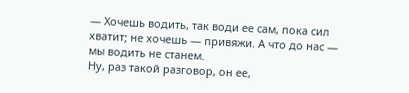— Хочешь водить, так води ее сам, пока сил хватит; не хочешь — привяжи. А что до нас — мы водить не станем.
Ну, раз такой разговор, он ее,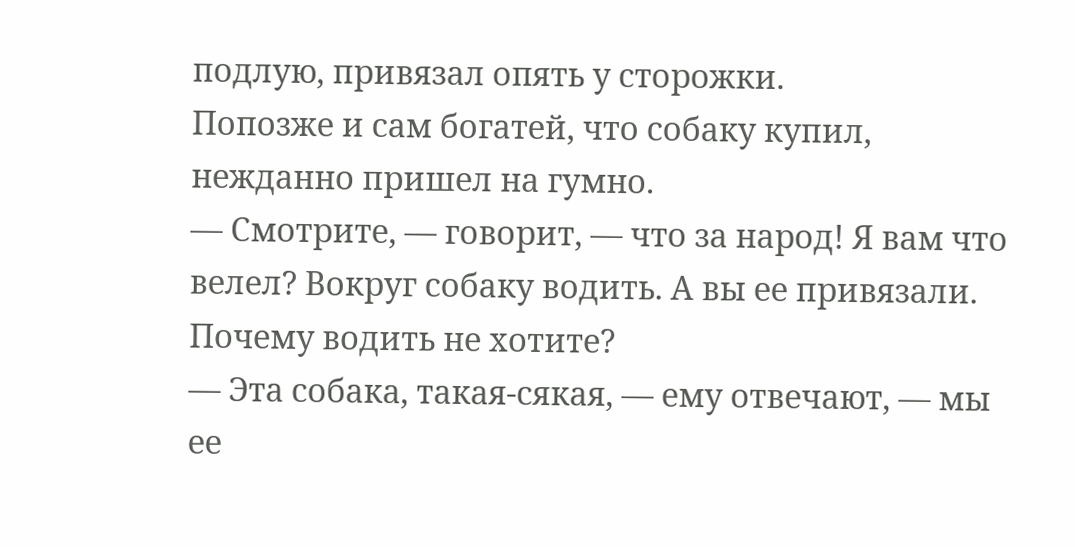подлую, привязал опять у сторожки.
Попозже и сам богатей, что собаку купил, нежданно пришел на гумно.
— Смотрите, — говорит, — что за народ! Я вам что велел? Вокруг собаку водить. А вы ее привязали. Почему водить не хотите?
— Эта собака, такая-сякая, — ему отвечают, — мы ее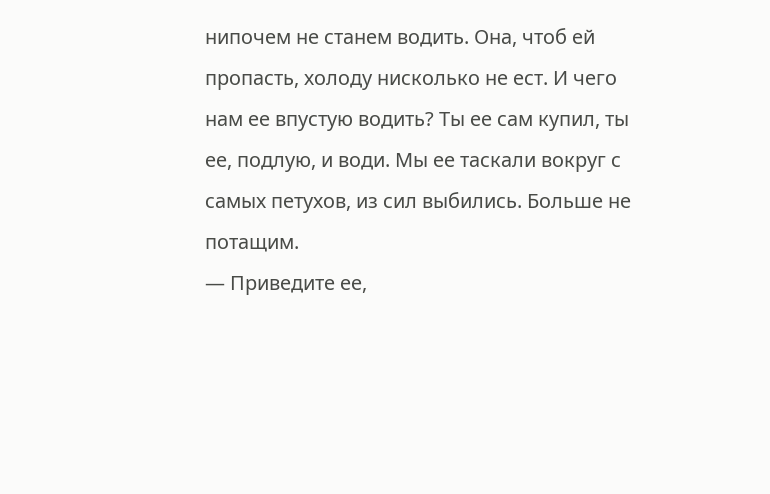нипочем не станем водить. Она, чтоб ей пропасть, холоду нисколько не ест. И чего нам ее впустую водить? Ты ее сам купил, ты ее, подлую, и води. Мы ее таскали вокруг с самых петухов, из сил выбились. Больше не потащим.
— Приведите ее,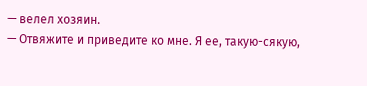— велел хозяин.
— Отвяжите и приведите ко мне. Я ее, такую-сякую,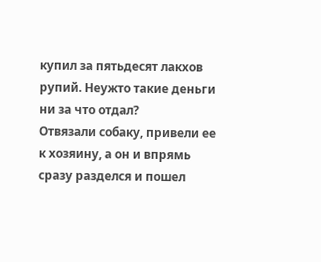купил за пятьдесят лакхов рупий. Неужто такие деньги ни за что отдал?
Отвязали собаку, привели ее к хозяину, а он и впрямь сразу разделся и пошел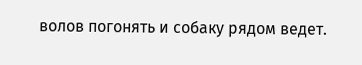волов погонять и собаку рядом ведет.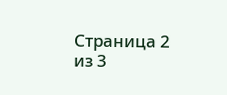Страница 2 из 3